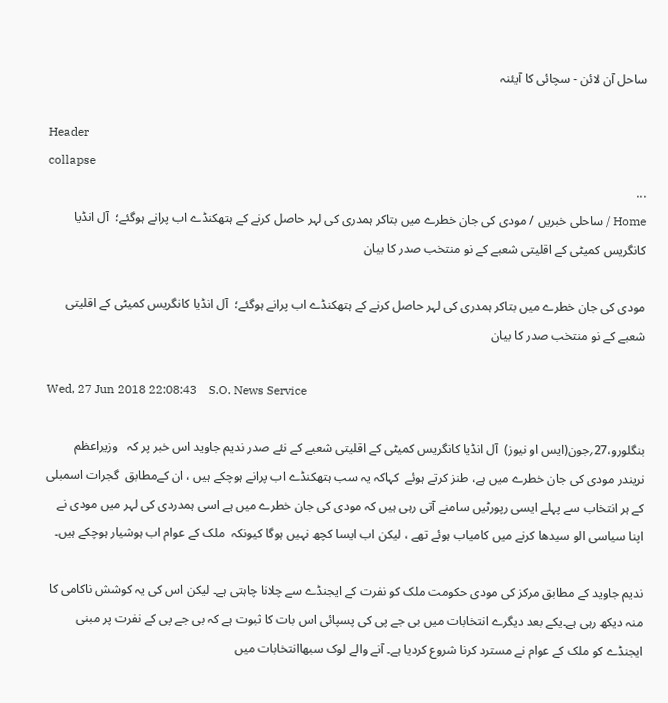ساحل آن لائن - سچائی کا آیئنہ

Header
collapse
...
Home / ساحلی خبریں / مودی کی جان خطرے میں بتاکر ہمدری کی لہر حاصل کرنے کے ہتھکنڈے اب پرانے ہوگئے؛  آل انڈیا کانگریس کمیٹی کے اقلیتی شعبے کے نو منتخب صدر کا بیان

مودی کی جان خطرے میں بتاکر ہمدری کی لہر حاصل کرنے کے ہتھکنڈے اب پرانے ہوگئے؛  آل انڈیا کانگریس کمیٹی کے اقلیتی شعبے کے نو منتخب صدر کا بیان

Wed, 27 Jun 2018 22:08:43    S.O. News Service

بنگلورو،27؍جون(ایس او نیوز)  آل انڈیا کانگریس کمیٹی کے اقلیتی شعبے کے نئے صدر ندیم جاوید اس خبر پر کہ   وزیراعظم نریندر مودی کی جان خطرے میں ہے، طنز کرتے ہوئے  کہاکہ یہ سب ہتھکنڈے اب پرانے ہوچکے ہیں ، ان کےمطابق  گجرات اسمبلی کے ہر انتخاب سے پہلے ایسی رپورٹیں سامنے آتی رہی ہیں کہ مودی کی جان خطرے میں ہے اسی ہمدردی کی لہر میں مودی نے اپنا سیاسی الو سیدھا کرنے میں کامیاب ہوئے تھے ، لیکن اب ایسا کچھ نہیں ہوگا کیونکہ  ملک کے عوام اب ہوشیار ہوچکے ہیں۔

ندیم جاوید کے مطابق مرکز کی مودی حکومت ملک کو نفرت کے ایجنڈے سے چلانا چاہتی ہے۔ لیکن اس کی یہ کوشش ناکامی کا منہ دیکھ رہی ہے۔یکے بعد دیگرے انتخابات میں بی جے پی کی پسپائی اس بات کا ثبوت ہے کہ بی جے پی کے نفرت پر مبنی ایجنڈے کو ملک کے عوام نے مسترد کرنا شروع کردیا ہے۔ آنے والے لوک سبھاانتخابات میں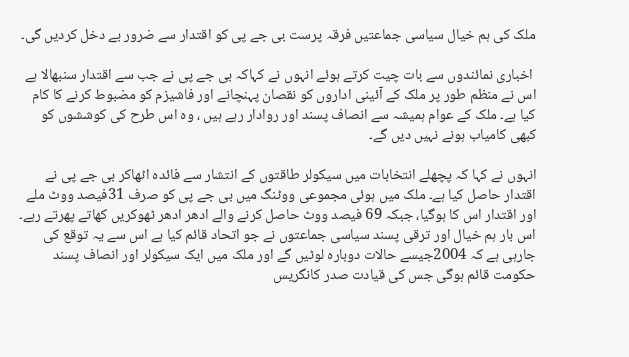ملک کی ہم خیال سیاسی جماعتیں فرقہ پرست بی جے پی کو اقتدار سے ضرور بے دخل کردیں گی۔

 اخباری نمائندوں سے بات چیت کرتے ہوئے انہوں نے کہاکہ بی جے پی نے جب سے اقتدار سنبھالا ہے اس نے منظم طور پر ملک کے آئینی اداروں کو نقصان پہنچانے اور فاشیزم کو مضبوط کرنے کا کام کیا ہے۔ ملک کے عوام ہمیشہ سے انصاف پسند اور روادار رہے ہیں ، وہ اس طرح کی کوششوں کو کبھی کامیاب ہونے نہیں دیں گے۔

انہوں نے کہا کہ پچھلے انتخابات میں سیکولر طاقتوں کے انتشار سے فائدہ اٹھاکر بی جے پی نے اقتدار حاصل کیا ہے۔ ملک میں ہوئی مجموعی ووٹنگ میں بی جے پی کو صرف 31فیصد ووٹ ملے اور اقتدار اس کا ہوگیا، جبکہ 69 فیصد ووٹ حاصل کرنے والے ادھر ادھر ٹھوکریں کھاتے پھرتے رہے۔ اس بار ہم خیال اور ترقی پسند سیاسی جماعتوں نے جو اتحاد قائم کیا ہے اس سے یہ توقع کی جارہی ہے کہ 2004جیسے حالات دوبارہ لوٹیں گے اور ملک میں ایک سیکولر اور انصاف پسند حکومت قائم ہوگی جس کی قیادت صدر کانگریس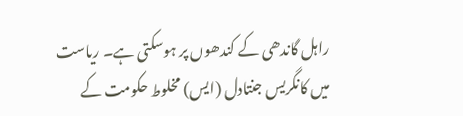راہل گاندھی کے کندھوں پر ہوسکتی ہے۔ ریاست میں کانگریس جنتادل (ایس) مخلوط حکومت کے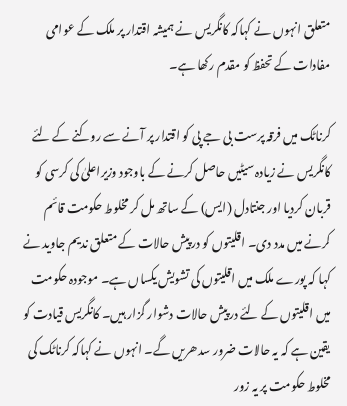متعلق انہوں نے کہاکہ کانگریس نے ہمیشہ اقتدار پر ملک کے عوامی مفادات کے تحفظ کو مقدم رکھا ہے۔

کرناٹک میں فرقہ پرست بی جے پی کو اقتدار پر آنے سے روکنے کے لئے کانگریس نے زیادہ سیٹیں حاصل کرنے کے باوجود وزیراعلیٰ کی کرسی کو قربان کردیا اور جنتادل (ایس) کے ساتھ مل کر مخلوط حکومت قائم کرنے میں مدد دی۔ اقلیتوں کو درپیش حالات کے متعلق ندیم جاوید نے کہا کہ پورے ملک میں اقلیتوں کی تشویش یکساں ہے۔ موجودہ حکومت میں اقلیتوں کے لئے درپیش حالات دشوار گزار ہیں۔ کانگریس قیادت کو یقین ہے کہ یہ حالات ضرور سدھریں گے۔ انہوں نے کہاکہ کرناٹک کی مخلوط حکومت پر یہ زور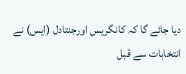دیا جائے گا کہ کانگریس اورجنتادل (ایس) نے انتخابات سے قبل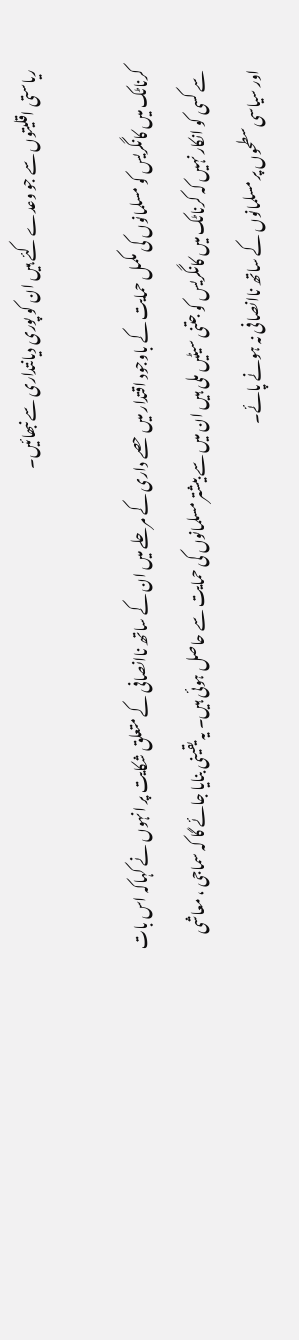ریاستی اقلیتوں سے جو وعدے کئے ہیں ان کو پوری دیانتداری سے نبھائیں۔

کرناٹک میں کانگریس کو مسلمانوں کی مکمل حمایت کے باوجود اقتدار میں حصے داری کے مرحلے میں ان کے ساتھ ناانصافی کے متعلق شکایت پر انہوں نے کہاکہ اس بات سے کسی کو انکار نہیں کہ کرناٹک میں کانگریس کو جتنی سیٹیں ملی ہیں ان میں سے بیشتر مسلمانوں کی حمایت سے حاصل ہوئی ہیں۔ یہ یقینی بنایا جائے گا کہ سماجی ، معاشی اور سیاسی سطحوں پر مسلمانوں کے ساتھ ناانصافی نہ ہونے پائے۔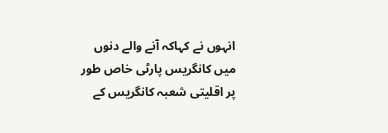انہوں نے کہاکہ آنے والے دنوں میں کانگریس پارٹی خاص طور پر اقلیتی شعبہ کانگریس کے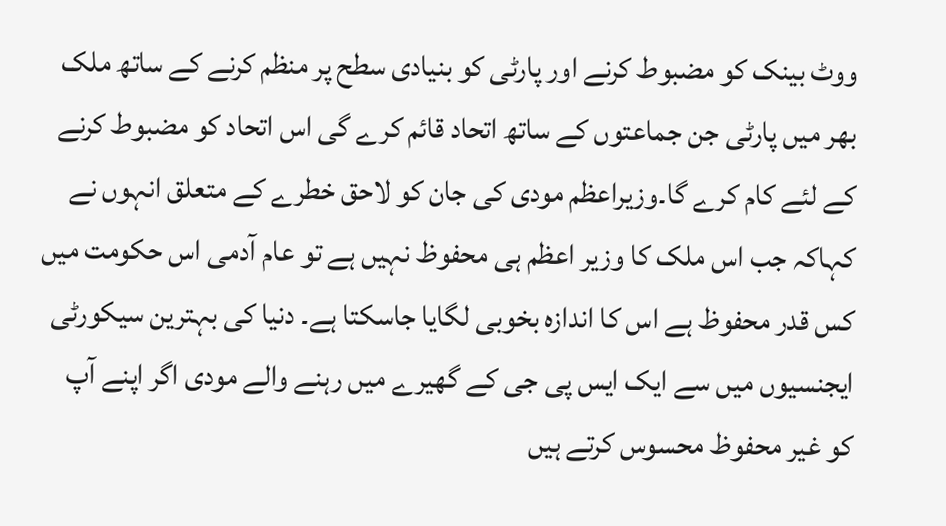ووٹ بینک کو مضبوط کرنے اور پارٹی کو بنیادی سطح پر منظم کرنے کے ساتھ ملک بھر میں پارٹی جن جماعتوں کے ساتھ اتحاد قائم کرے گی اس اتحاد کو مضبوط کرنے کے لئے کام کرے گا۔وزیراعظم مودی کی جان کو لاحق خطرے کے متعلق انہوں نے کہاکہ جب اس ملک کا وزیر اعظم ہی محفوظ نہیں ہے تو عام آدمی اس حکومت میں کس قدر محفوظ ہے اس کا اندازہ بخوبی لگایا جاسکتا ہے۔ دنیا کی بہترین سیکورٹی ایجنسیوں میں سے ایک ایس پی جی کے گھیرے میں رہنے والے مودی اگر اپنے آپ کو غیر محفوظ محسوس کرتے ہیں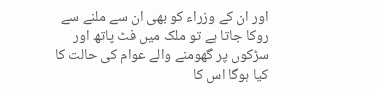اور ان کے وزراء کو بھی ان سے ملنے سے روکا جاتا ہے تو ملک میں فٹ پاتھ اور سڑکوں پر گھومنے والے عوام کی حالت کا کیا ہوگا اس کا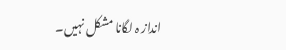انداز ہ لگانا مشکل نہیں۔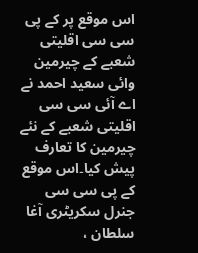اس موقع پر کے پی سی سی اقلیتی شعبے کے چیرمین وائی سعید احمد نے اے آئی سی سی اقلیتی شعبے کے نئے چیرمین کا تعارف پیش کیا۔اس موقع کے پی سی سی جنرل سکریٹری آغا سلطان ،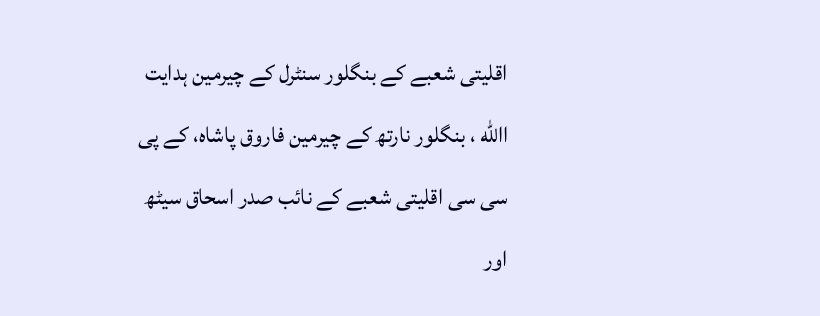اقلیتی شعبے کے بنگلور سنٹرل کے چیرمین ہدایت االله ، بنگلور نارتھ کے چیرمین فاروق پاشاہ، کے پی سی سی اقلیتی شعبے کے نائب صدر اسحاق سیٹھ اور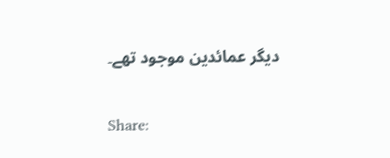دیگر عمائدین موجود تھے۔


Share: